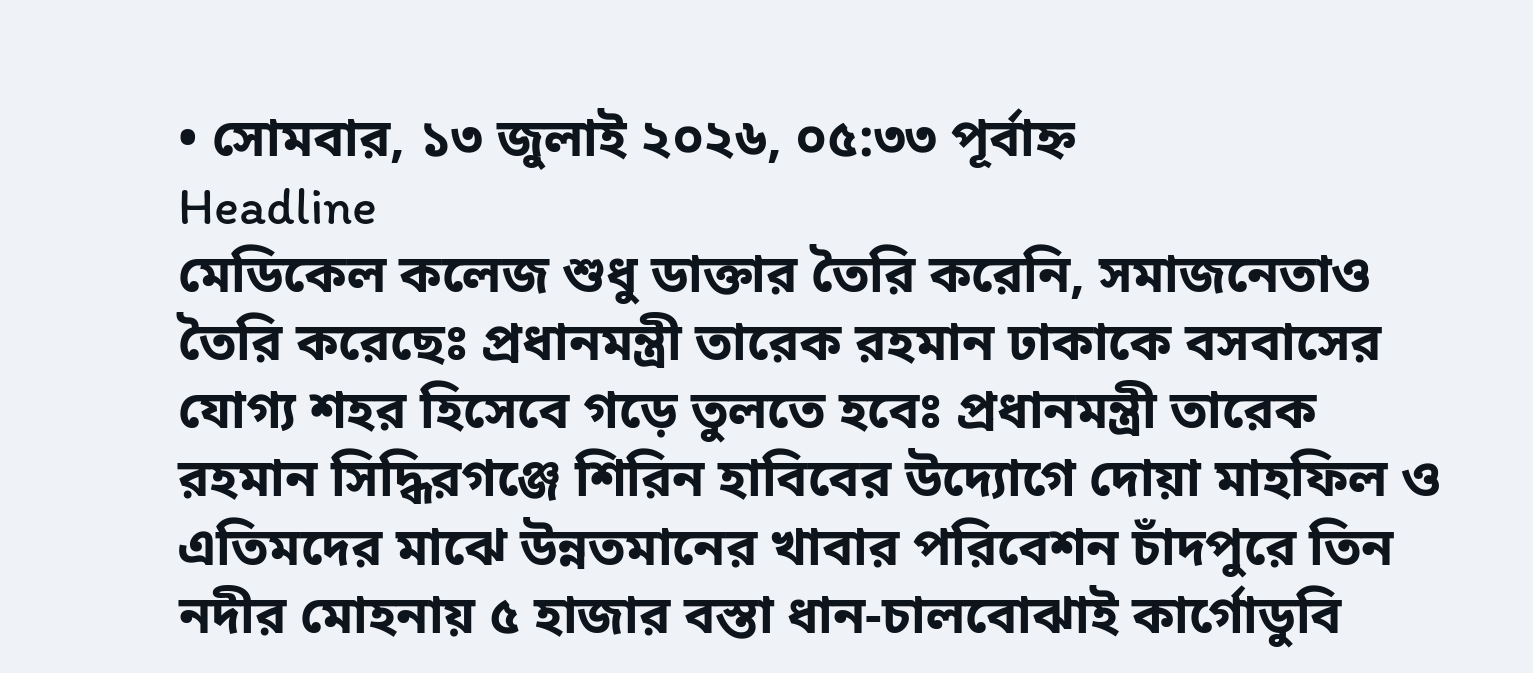• সোমবার, ১৩ জুলাই ২০২৬, ০৫:৩৩ পূর্বাহ্ন
Headline
মেডিকেল কলেজ শুধু ডাক্তার তৈরি করেনি, সমাজনেতাও তৈরি করেছেঃ প্রধানমন্ত্রী তারেক রহমান ঢাকাকে বসবাসের যোগ্য শহর হিসেবে গড়ে তুলতে হবেঃ প্রধানমন্ত্রী তারেক রহমান সিদ্ধিরগঞ্জে শিরিন হাবিবের উদ্যোগে দোয়া মাহফিল ও এতিমদের মাঝে উন্নতমানের খাবার পরিবেশন চাঁদপুরে তিন নদীর মোহনায় ৫ হাজার বস্তা ধান-চালবোঝাই কার্গোডুবি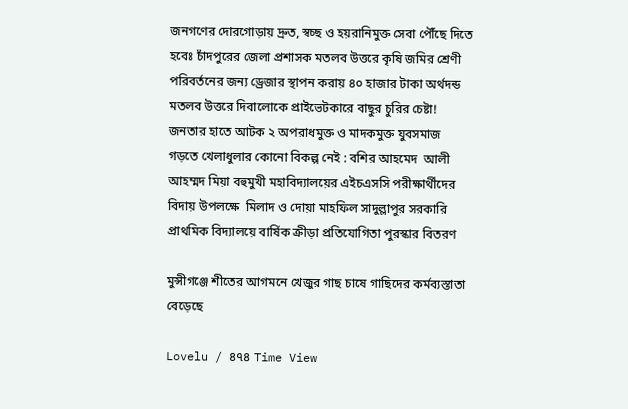জনগণের দোরগোড়ায় দ্রুত, স্বচ্ছ ও হয়রানিমুক্ত সেবা পৌঁছে দিতে হবেঃ চাঁদপুরের জেলা প্রশাসক মতলব উত্তরে কৃষি জমির শ্রেণী পরিবর্তনের জন্য ড্রেজার স্থাপন করায় ৪০ হাজার টাকা অর্থদন্ড মতলব উত্তরে দিবালোকে প্রাইভেটকারে বাছুর চুরির চেষ্টা! জনতার হাতে আটক ২ অপরাধমুক্ত ও মাদকমুক্ত যুবসমাজ গড়তে খেলাধুলার কোনো বিকল্প নেই : বশির আহমেদ  আলী আহম্মদ মিয়া বহুমুখী মহাবিদ্যালয়ের এইচএসসি পরীক্ষার্থীদের বিদায় উপলক্ষে  মিলাদ ও দোয়া মাহফিল সাদুল্লাপুর সরকারি প্রাথমিক বিদ্যালয়ে বার্ষিক ক্রীড়া প্রতিযোগিতা পুরস্কার বিতরণ

মুন্সীগঞ্জে শীতের আগমনে খেজুর গাছ চাষে গাছিদের কর্মব্যস্তাতা বেড়েছে

Lovelu / ৪৭৪ Time View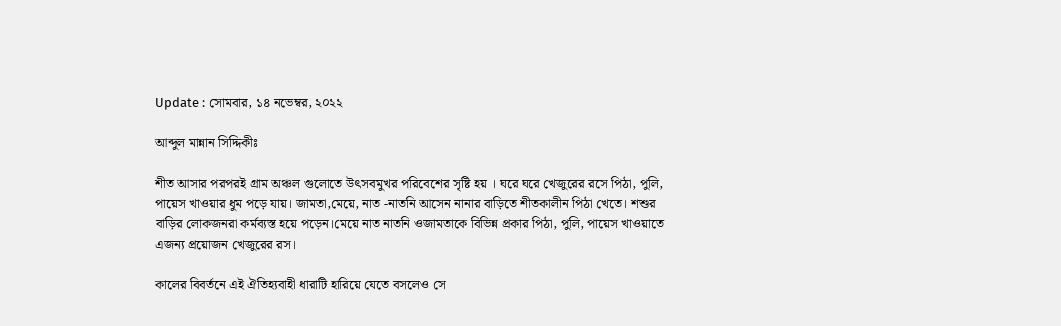Update : সোমবার, ১৪ নভেম্বর, ২০২২

আব্দুল মান্নান সিদ্দিকীঃ

শীত আসার পরপরই গ্রাম অঞ্চল গুলোতে উৎসবমুখর পরিবেশের সৃষ্টি হয় । ঘরে ঘরে খেজুরের রসে পিঠা, পুলি, পায়েস খাওয়ার ধুম পড়ে যায়। জামতা,মেয়ে, নাত -নাতনি আসেন নানার বাড়িতে শীতকালীন পিঠা খেতে। শশুর বাড়ির লোকজনরা কর্মব্যস্ত হয়ে পড়েন।মেয়ে নাত নাতনি ওজামতাকে বিভিন্ন প্রকার পিঠা, পুলি, পায়েস খাওয়াতে এজন্য প্রয়োজন খেজুরের রস।

কালের বিবর্তনে এই ঐতিহ্যবাহী ধারাটি হারিয়ে যেতে বসলেও সে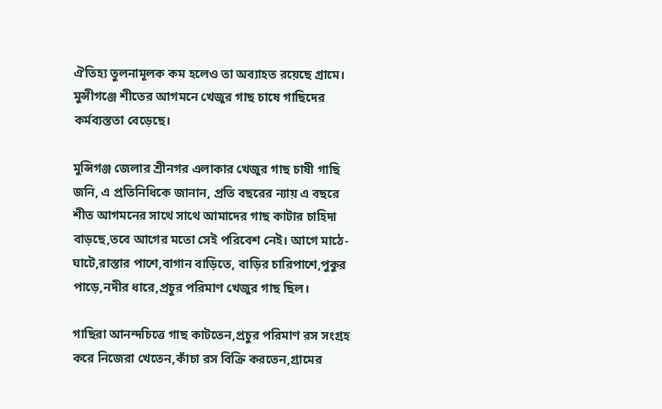ঐতিহ্য তুলনামূলক কম হলেও তা অব্যাহত রয়েছে গ্রামে।
মুন্সীগঞ্জে শীতের আগমনে খেজুর গাছ চাষে গাছিদের কর্মব্যস্ততা বেড়েছে।

মুন্সিগঞ্জ জেলার শ্রীনগর এলাকার খেজুর গাছ চাষী গাছি জনি, এ প্রতিনিধিকে জানান, প্রতি বছরের ন্যায় এ বছরে শীত আগমনের সাথে সাথে আমাদের গাছ কাটার চাহিদা বাড়ছে,তবে আগের মতো সেই পরিবেশ নেই। আগে মাঠে-ঘাটে,রাস্তার পাশে,বাগান বাড়িতে, বাড়ির চারিপাশে,পুকুর পাড়ে,নদীর ধারে,প্রচুর পরিমাণ খেজুর গাছ ছিল।

গাছিরা আনন্দচিত্তে গাছ কাটতেন,প্রচুর পরিমাণ রস সংগ্রহ করে নিজেরা খেতেন,কাঁচা রস বিক্রি করতেন,গ্রামের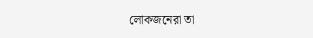লোকজনেরা তা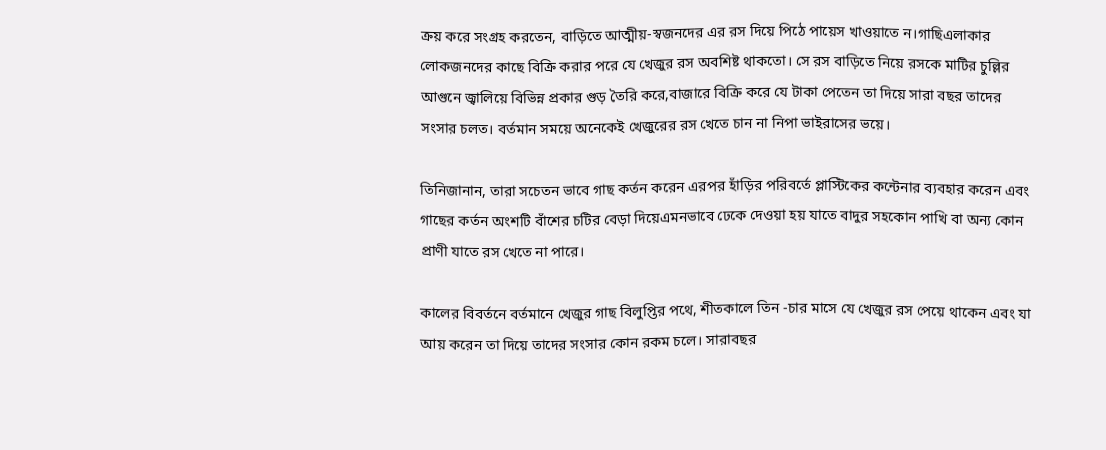ক্রয় করে সংগ্রহ করতেন, বাড়িতে আত্মীয়-স্বজনদের এর রস দিয়ে পিঠে পায়েস খাওয়াতে ন।গাছিএলাকার লোকজনদের কাছে বিক্রি করার পরে যে খেজুর রস অবশিষ্ট থাকতো। সে রস বাড়িতে নিয়ে রসকে মাটির চুল্লির আগুনে জ্বালিয়ে বিভিন্ন প্রকার গুড় তৈরি করে,বাজারে বিক্রি করে যে টাকা পেতেন তা দিয়ে সারা বছর তাদের সংসার চলত। বর্তমান সময়ে অনেকেই খেজুরের রস খেতে চান না নিপা ভাইরাসের ভয়ে।

তিনিজানান, তারা সচেতন ভাবে গাছ কর্তন করেন এরপর হাঁড়ির পরিবর্তে প্লাস্টিকের কন্টেনার ব্যবহার করেন এবং গাছের কর্তন অংশটি বাঁশের চটির বেড়া দিয়েএমনভাবে ঢেকে দেওয়া হয় যাতে বাদুর সহকোন পাখি বা অন্য কোন প্রাণী যাতে রস খেতে না পারে।

কালের বিবর্তনে বর্তমানে খেজুর গাছ বিলুপ্তির পথে, শীতকালে তিন -চার মাসে যে খেজুর রস পেয়ে থাকেন এবং যা আয় করেন তা দিয়ে তাদের সংসার কোন রকম চলে। সারাবছর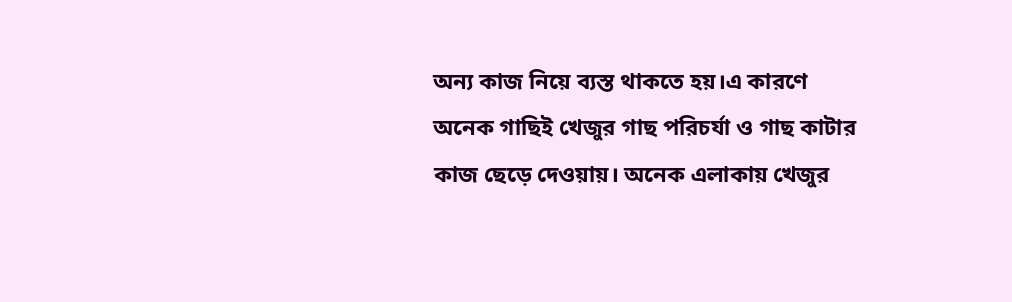অন্য কাজ নিয়ে ব্যস্ত থাকতে হয়।এ কারণে অনেক গাছিই খেজুর গাছ পরিচর্যা ও গাছ কাটার কাজ ছেড়ে দেওয়ায়। অনেক এলাকায় খেজুর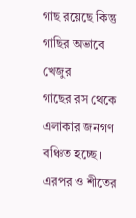গাছ রয়েছে কিন্তু গাছির অভাবে খেজুর
গাছের রস থেকে এলাকার জনগণ বঞ্চিত হচ্ছে। এরপর ও শীতের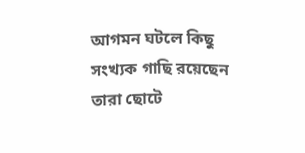আগমন ঘটলে কিছু সংখ্যক গাছি রয়েছেন তারা ছোটে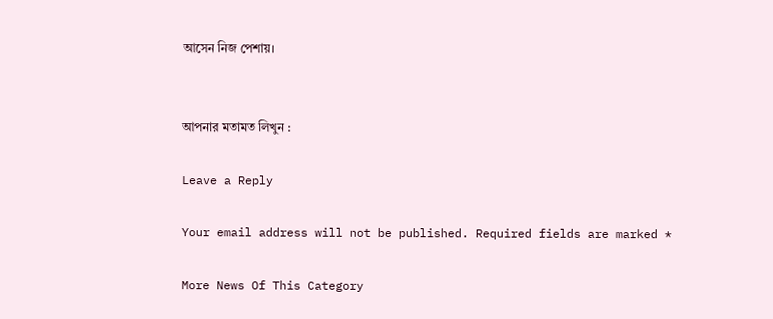আসেন নিজ পেশায়।


আপনার মতামত লিখুন :

Leave a Reply

Your email address will not be published. Required fields are marked *

More News Of This Category